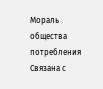Мораль общества потребления
Связана с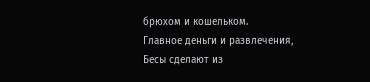брюхом и кошельком.
Главное деньги и развлечения,
Бесы сделают из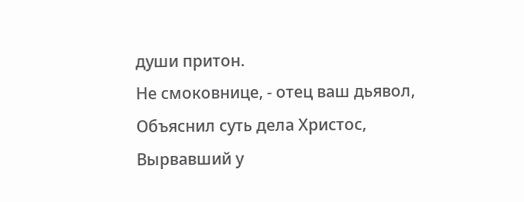души притон.
Не смоковнице, - отец ваш дьявол,
Объяснил суть дела Христос,
Вырвавший у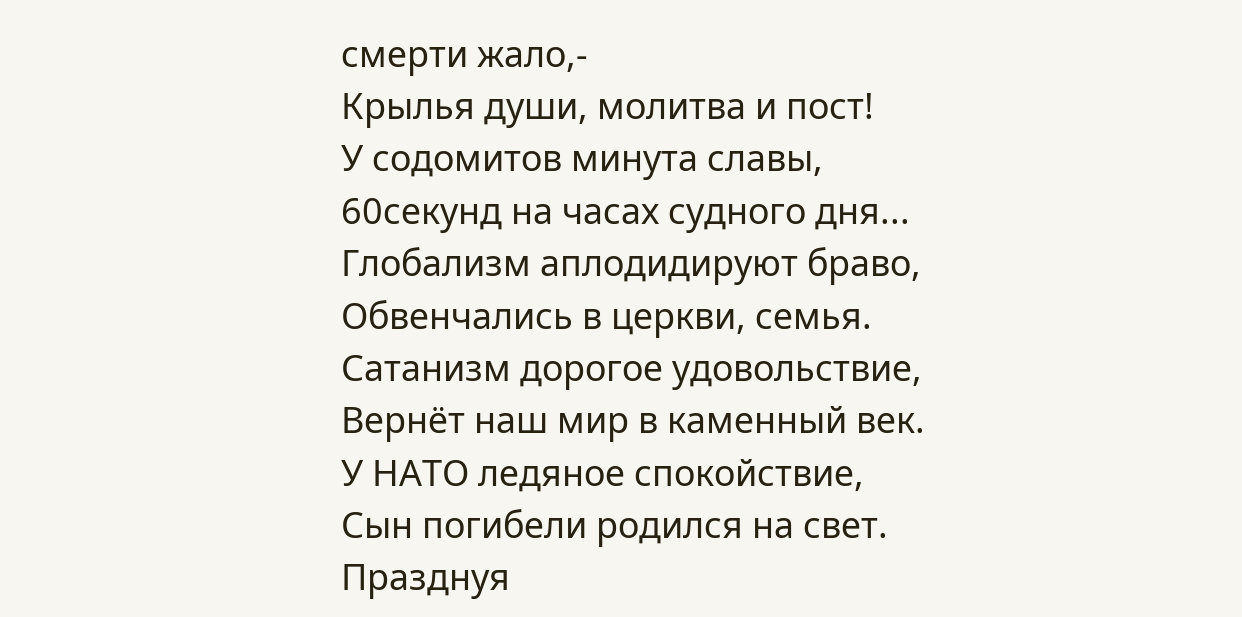смерти жало,-
Крылья души, молитва и пост!
У содомитов минута славы,
60секунд на часах судного дня...
Глобализм аплодидируют браво,
Обвенчались в церкви, семья.
Сатанизм дорогое удовольствие,
Вернёт наш мир в каменный век.
У НАТО ледяное спокойствие,
Сын погибели родился на свет.
Празднуя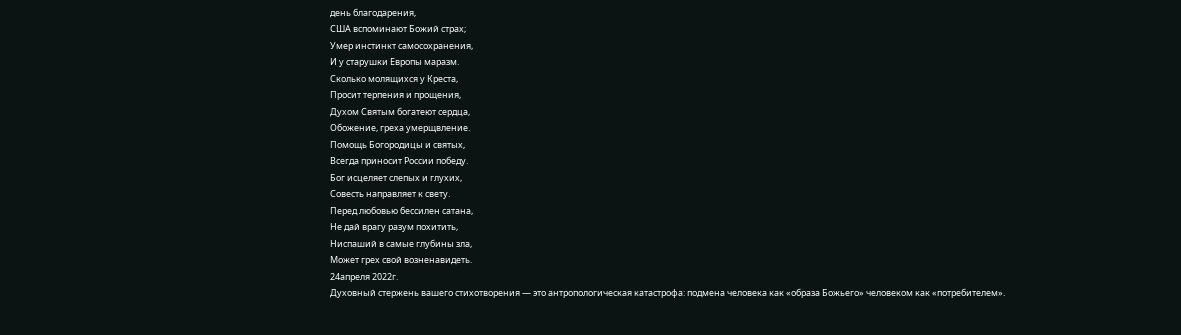день благодарения,
США вспоминают Божий страх;
Умер инстинкт самосохранения,
И у старушки Европы маразм.
Сколько молящихся у Креста,
Просит терпения и прощения,
Духом Святым богатеют сердца,
Обожение, греха умерщвление.
Помощь Богородицы и святых,
Всегда приносит России победу.
Бог исцеляет слепых и глухих,
Совесть направляет к свету.
Перед любовью бессилен сатана,
Не дай врагу разум похитить,
Ниспаший в самые глубины зла,
Может грех свой возненавидеть.
24апреля 2022г.
Духовный стержень вашего стихотворения — это антропологическая катастрофа: подмена человека как «образа Божьего» человеком как «потребителем».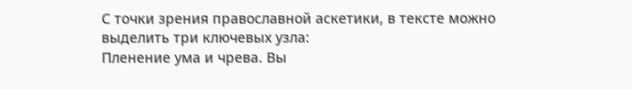С точки зрения православной аскетики, в тексте можно выделить три ключевых узла:
Пленение ума и чрева. Вы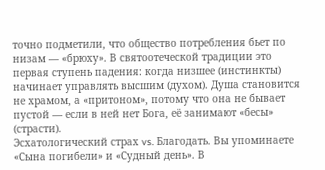точно подметили, что общество потребления бьет по низам — «брюху». В святоотеческой традиции это первая ступень падения: когда низшее (инстинкты) начинает управлять высшим (духом). Душа становится не храмом, а «притоном», потому что она не бывает пустой — если в ней нет Бога, её занимают «бесы» (страсти).
Эсхатологический страх vs. Благодать. Вы упоминаете «Сына погибели» и «Судный день». В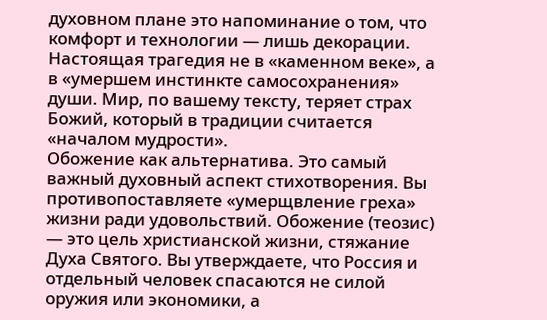духовном плане это напоминание о том, что комфорт и технологии — лишь декорации. Настоящая трагедия не в «каменном веке», а в «умершем инстинкте самосохранения» души. Мир, по вашему тексту, теряет страх Божий, который в традиции считается «началом мудрости».
Обожение как альтернатива. Это самый важный духовный аспект стихотворения. Вы противопоставляете «умерщвление греха» жизни ради удовольствий. Обожение (теозис) — это цель христианской жизни, стяжание Духа Святого. Вы утверждаете, что Россия и отдельный человек спасаются не силой оружия или экономики, а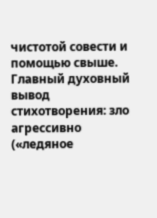чистотой совести и помощью свыше.
Главный духовный вывод стихотворения: зло агрессивно («ледяное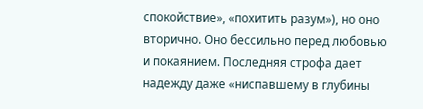спокойствие», «похитить разум»), но оно вторично. Оно бессильно перед любовью и покаянием. Последняя строфа дает надежду даже «ниспавшему в глубины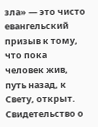зла» — это чисто евангельский призыв к тому, что пока человек жив, путь назад, к Свету, открыт.
Свидетельство о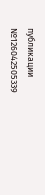публикации №126042505339